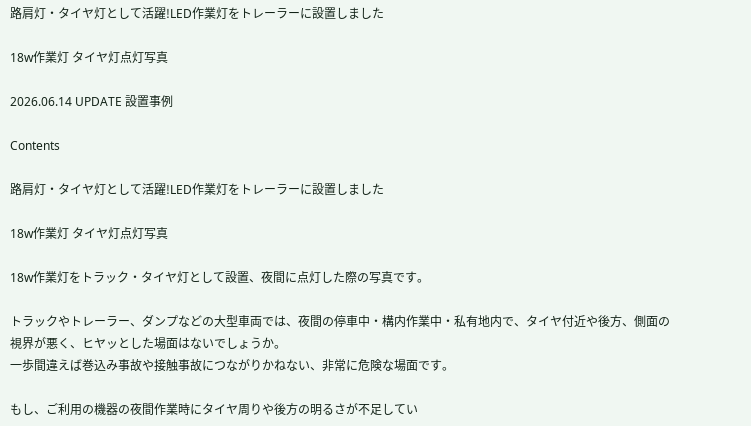路肩灯・タイヤ灯として活躍!LED作業灯をトレーラーに設置しました

18w作業灯 タイヤ灯点灯写真

2026.06.14 UPDATE 設置事例

Contents

路肩灯・タイヤ灯として活躍!LED作業灯をトレーラーに設置しました

18w作業灯 タイヤ灯点灯写真

18w作業灯をトラック・タイヤ灯として設置、夜間に点灯した際の写真です。

トラックやトレーラー、ダンプなどの大型車両では、夜間の停車中・構内作業中・私有地内で、タイヤ付近や後方、側面の視界が悪く、ヒヤッとした場面はないでしょうか。
一歩間違えば巻込み事故や接触事故につながりかねない、非常に危険な場面です。

もし、ご利用の機器の夜間作業時にタイヤ周りや後方の明るさが不足してい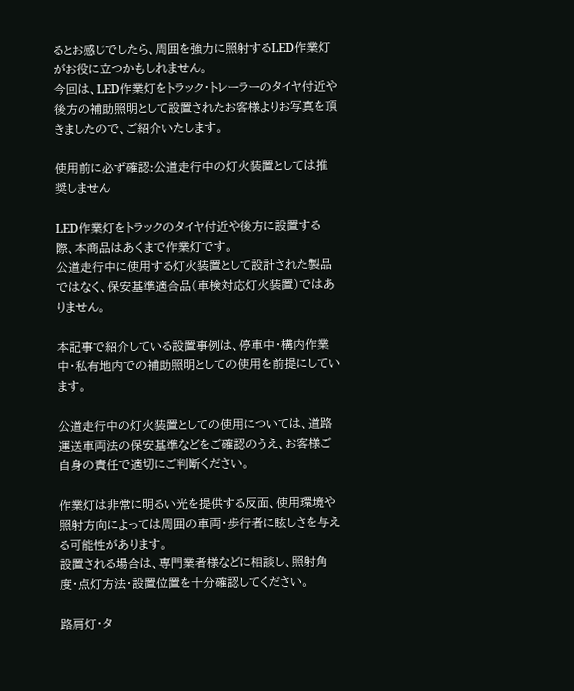るとお感じでしたら、周囲を強力に照射するLED作業灯がお役に立つかもしれません。
今回は、LED作業灯をトラック・トレーラーのタイヤ付近や後方の補助照明として設置されたお客様よりお写真を頂きましたので、ご紹介いたします。

使用前に必ず確認:公道走行中の灯火装置としては推奨しません

LED作業灯をトラックのタイヤ付近や後方に設置する際、本商品はあくまで作業灯です。
公道走行中に使用する灯火装置として設計された製品ではなく、保安基準適合品(車検対応灯火装置)ではありません。

本記事で紹介している設置事例は、停車中・構内作業中・私有地内での補助照明としての使用を前提にしています。

公道走行中の灯火装置としての使用については、道路運送車両法の保安基準などをご確認のうえ、お客様ご自身の責任で適切にご判断ください。

作業灯は非常に明るい光を提供する反面、使用環境や照射方向によっては周囲の車両・歩行者に眩しさを与える可能性があります。
設置される場合は、専門業者様などに相談し、照射角度・点灯方法・設置位置を十分確認してください。

路肩灯・タ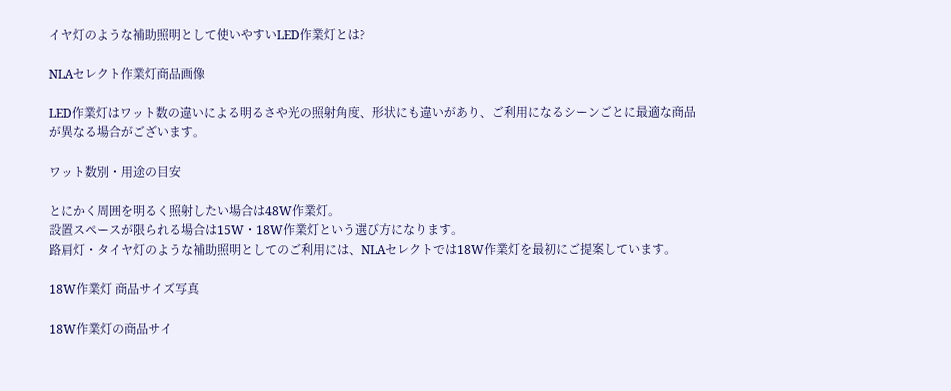イヤ灯のような補助照明として使いやすいLED作業灯とは?

NLAセレクト作業灯商品画像

LED作業灯はワット数の違いによる明るさや光の照射角度、形状にも違いがあり、ご利用になるシーンごとに最適な商品が異なる場合がございます。

ワット数別・用途の目安

とにかく周囲を明るく照射したい場合は48W作業灯。
設置スペースが限られる場合は15W・18W作業灯という選び方になります。
路肩灯・タイヤ灯のような補助照明としてのご利用には、NLAセレクトでは18W作業灯を最初にご提案しています。

18W作業灯 商品サイズ写真

18W作業灯の商品サイ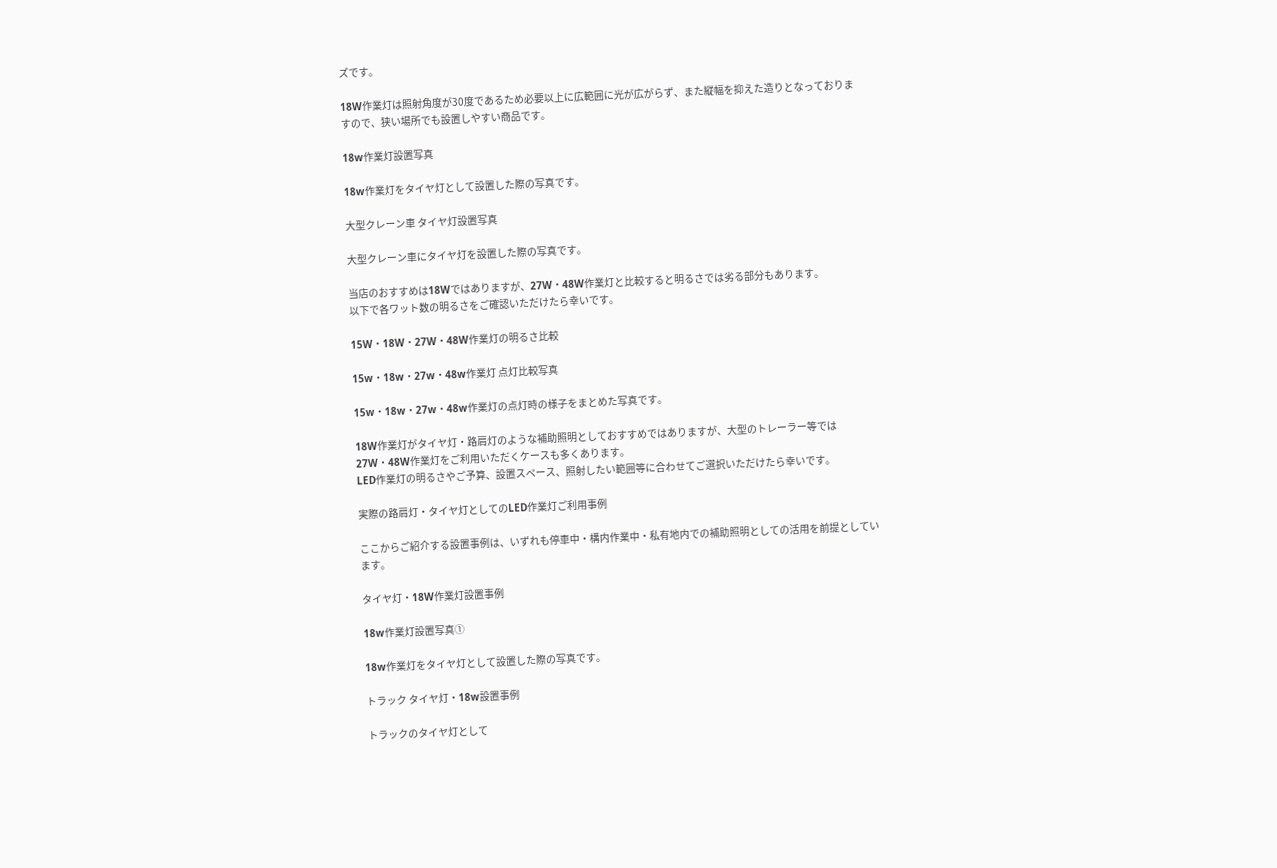ズです。

18W作業灯は照射角度が30度であるため必要以上に広範囲に光が広がらず、また縦幅を抑えた造りとなっておりますので、狭い場所でも設置しやすい商品です。

18w作業灯設置写真

18w作業灯をタイヤ灯として設置した際の写真です。

大型クレーン車 タイヤ灯設置写真

大型クレーン車にタイヤ灯を設置した際の写真です。

当店のおすすめは18Wではありますが、27W・48W作業灯と比較すると明るさでは劣る部分もあります。
以下で各ワット数の明るさをご確認いただけたら幸いです。

15W・18W・27W・48W作業灯の明るさ比較

15w・18w・27w・48w作業灯 点灯比較写真

15w・18w・27w・48w作業灯の点灯時の様子をまとめた写真です。

18W作業灯がタイヤ灯・路肩灯のような補助照明としておすすめではありますが、大型のトレーラー等では27W・48W作業灯をご利用いただくケースも多くあります。
LED作業灯の明るさやご予算、設置スペース、照射したい範囲等に合わせてご選択いただけたら幸いです。

実際の路肩灯・タイヤ灯としてのLED作業灯ご利用事例

ここからご紹介する設置事例は、いずれも停車中・構内作業中・私有地内での補助照明としての活用を前提としています。

タイヤ灯・18W作業灯設置事例

18w作業灯設置写真①

18w作業灯をタイヤ灯として設置した際の写真です。

トラック タイヤ灯・18w設置事例

トラックのタイヤ灯として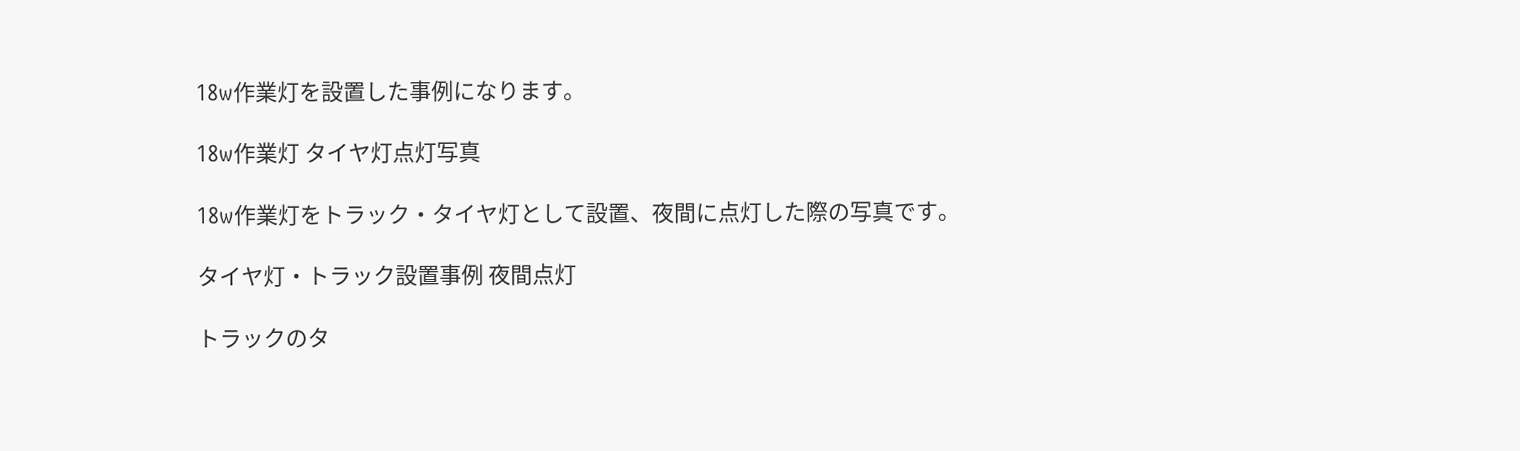18w作業灯を設置した事例になります。

18w作業灯 タイヤ灯点灯写真

18w作業灯をトラック・タイヤ灯として設置、夜間に点灯した際の写真です。

タイヤ灯・トラック設置事例 夜間点灯

トラックのタ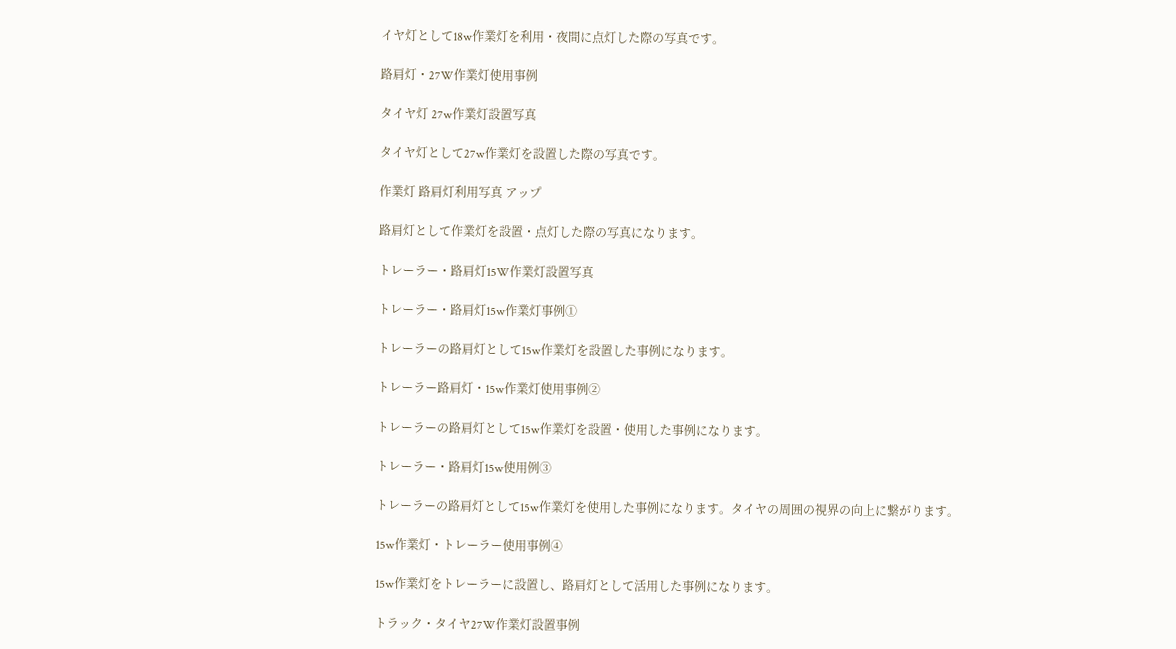イヤ灯として18w作業灯を利用・夜間に点灯した際の写真です。

路肩灯・27W作業灯使用事例

タイヤ灯 27w作業灯設置写真

タイヤ灯として27w作業灯を設置した際の写真です。

作業灯 路肩灯利用写真 アップ

路肩灯として作業灯を設置・点灯した際の写真になります。

トレーラー・路肩灯15W作業灯設置写真

トレーラー・路肩灯15w作業灯事例①

トレーラーの路肩灯として15w作業灯を設置した事例になります。

トレーラー路肩灯・15w作業灯使用事例②

トレーラーの路肩灯として15w作業灯を設置・使用した事例になります。

トレーラー・路肩灯15w使用例③

トレーラーの路肩灯として15w作業灯を使用した事例になります。タイヤの周囲の視界の向上に繋がります。

15w作業灯・トレーラー使用事例④

15w作業灯をトレーラーに設置し、路肩灯として活用した事例になります。

トラック・タイヤ27W作業灯設置事例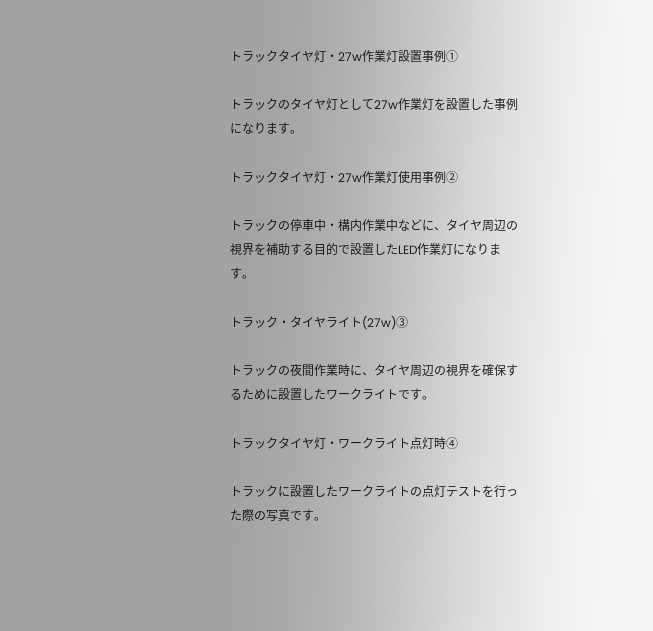トラックタイヤ灯・27w作業灯設置事例①

トラックのタイヤ灯として27w作業灯を設置した事例になります。

トラックタイヤ灯・27w作業灯使用事例②

トラックの停車中・構内作業中などに、タイヤ周辺の視界を補助する目的で設置したLED作業灯になります。

トラック・タイヤライト(27w)③

トラックの夜間作業時に、タイヤ周辺の視界を確保するために設置したワークライトです。

トラックタイヤ灯・ワークライト点灯時④

トラックに設置したワークライトの点灯テストを行った際の写真です。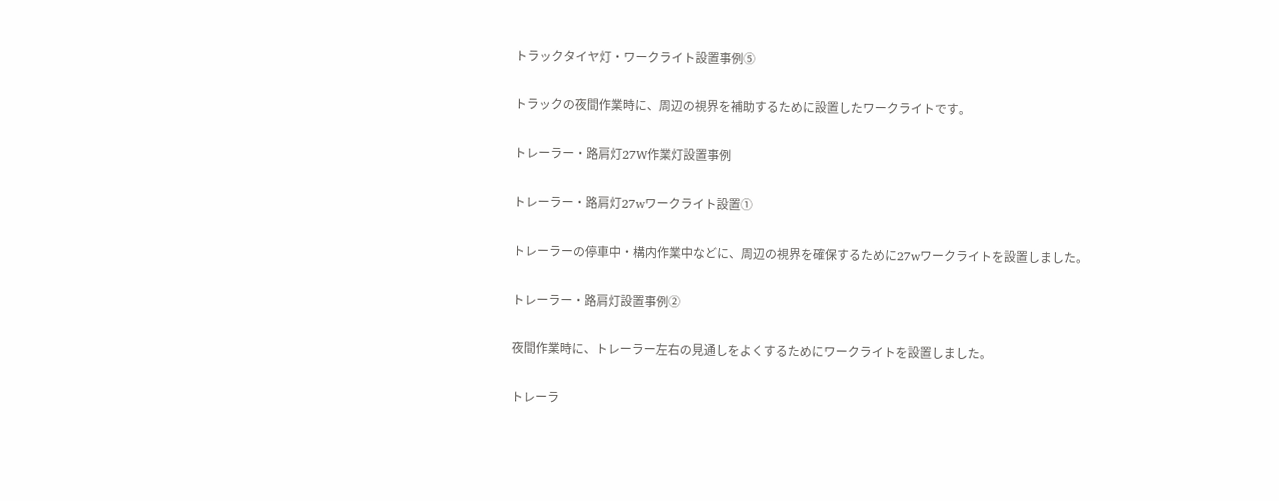トラックタイヤ灯・ワークライト設置事例⑤

トラックの夜間作業時に、周辺の視界を補助するために設置したワークライトです。

トレーラー・路肩灯27W作業灯設置事例

トレーラー・路肩灯27wワークライト設置①

トレーラーの停車中・構内作業中などに、周辺の視界を確保するために27wワークライトを設置しました。

トレーラー・路肩灯設置事例②

夜間作業時に、トレーラー左右の見通しをよくするためにワークライトを設置しました。

トレーラ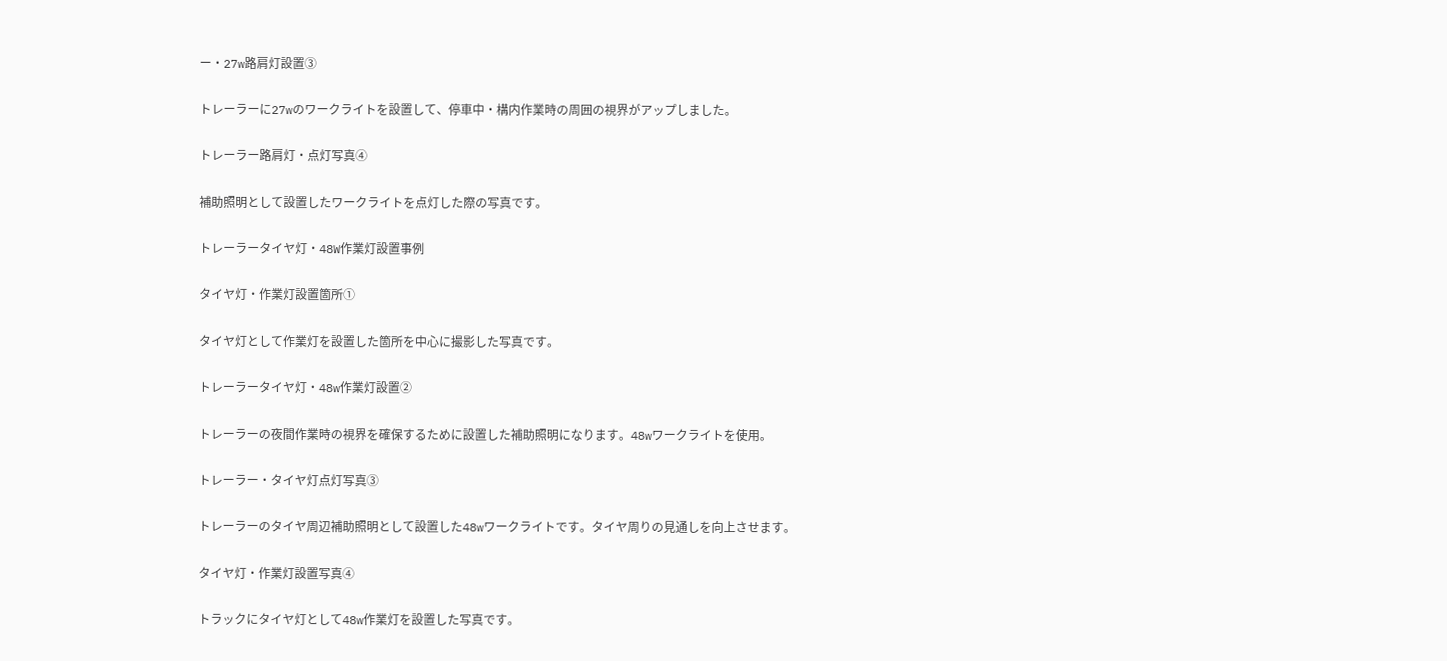ー・27w路肩灯設置③

トレーラーに27wのワークライトを設置して、停車中・構内作業時の周囲の視界がアップしました。

トレーラー路肩灯・点灯写真④

補助照明として設置したワークライトを点灯した際の写真です。

トレーラータイヤ灯・48W作業灯設置事例

タイヤ灯・作業灯設置箇所①

タイヤ灯として作業灯を設置した箇所を中心に撮影した写真です。

トレーラータイヤ灯・48w作業灯設置②

トレーラーの夜間作業時の視界を確保するために設置した補助照明になります。48wワークライトを使用。

トレーラー・タイヤ灯点灯写真③

トレーラーのタイヤ周辺補助照明として設置した48wワークライトです。タイヤ周りの見通しを向上させます。

タイヤ灯・作業灯設置写真④

トラックにタイヤ灯として48w作業灯を設置した写真です。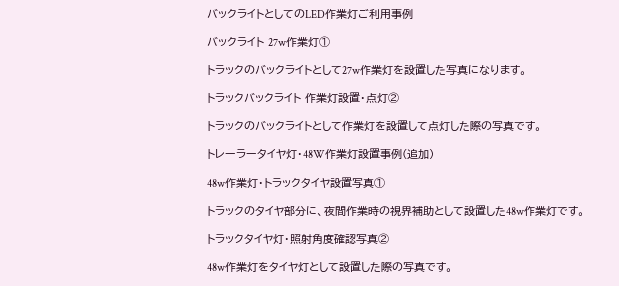バックライトとしてのLED作業灯ご利用事例

バックライト 27w作業灯①

トラックのバックライトとして27w作業灯を設置した写真になります。

トラックバックライト 作業灯設置・点灯②

トラックのバックライトとして作業灯を設置して点灯した際の写真です。

トレーラータイヤ灯・48W作業灯設置事例(追加)

48w作業灯・トラックタイヤ設置写真①

トラックのタイヤ部分に、夜間作業時の視界補助として設置した48w作業灯です。

トラックタイヤ灯・照射角度確認写真②

48w作業灯をタイヤ灯として設置した際の写真です。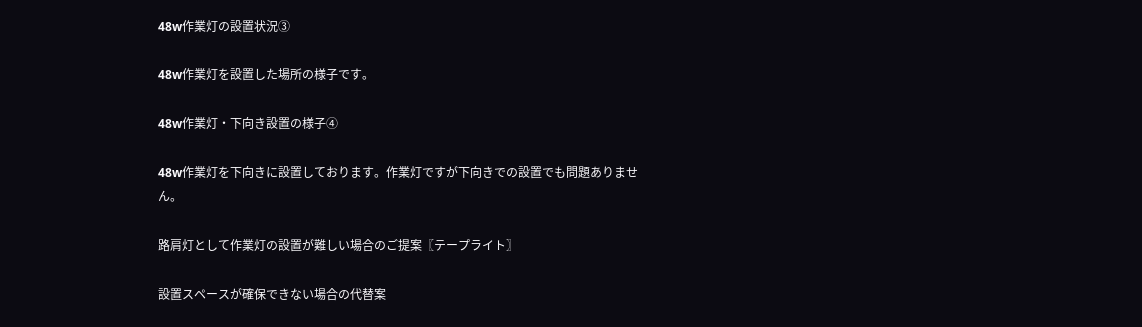48w作業灯の設置状況③

48w作業灯を設置した場所の様子です。

48w作業灯・下向き設置の様子④

48w作業灯を下向きに設置しております。作業灯ですが下向きでの設置でも問題ありません。

路肩灯として作業灯の設置が難しい場合のご提案〖テープライト〗

設置スペースが確保できない場合の代替案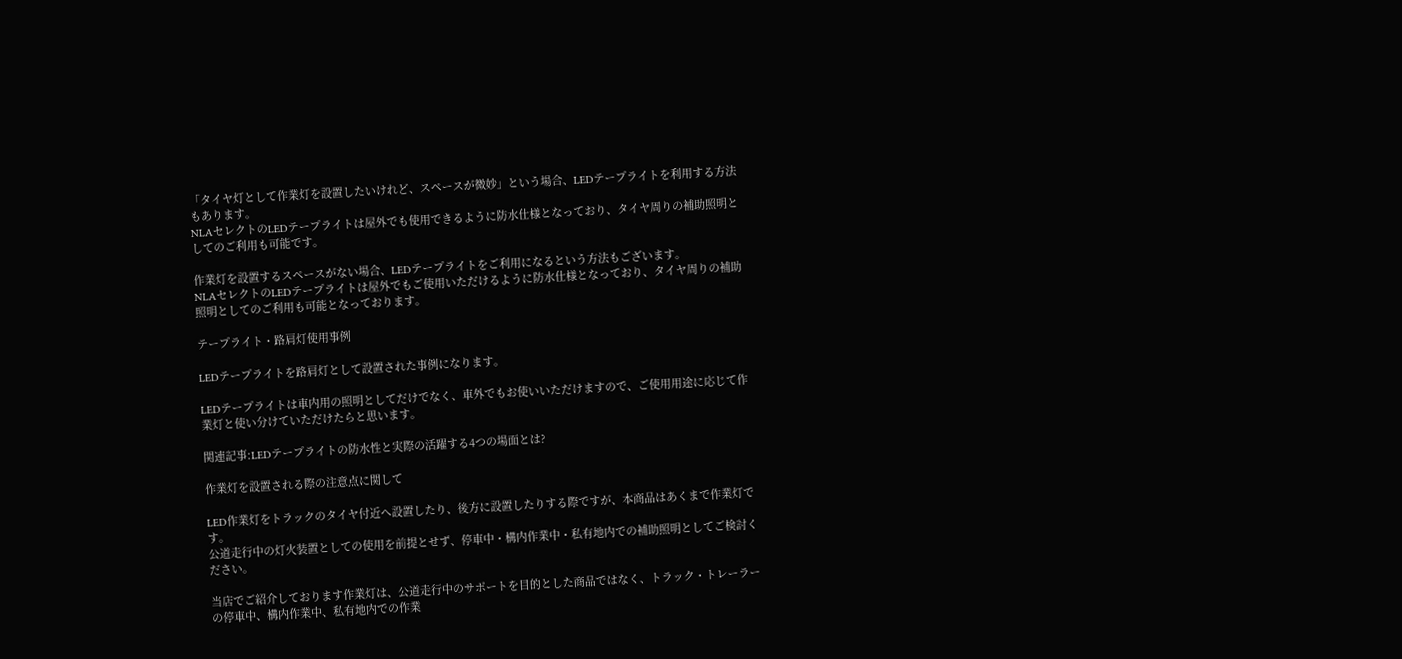「タイヤ灯として作業灯を設置したいけれど、スペースが微妙」という場合、LEDテープライトを利用する方法もあります。
NLAセレクトのLEDテープライトは屋外でも使用できるように防水仕様となっており、タイヤ周りの補助照明としてのご利用も可能です。

作業灯を設置するスペースがない場合、LEDテープライトをご利用になるという方法もございます。
NLAセレクトのLEDテープライトは屋外でもご使用いただけるように防水仕様となっており、タイヤ周りの補助照明としてのご利用も可能となっております。

テープライト・路肩灯使用事例

LEDテープライトを路肩灯として設置された事例になります。

LEDテープライトは車内用の照明としてだけでなく、車外でもお使いいただけますので、ご使用用途に応じて作業灯と使い分けていただけたらと思います。

関連記事:LEDテープライトの防水性と実際の活躍する4つの場面とは?

作業灯を設置される際の注意点に関して

LED作業灯をトラックのタイヤ付近へ設置したり、後方に設置したりする際ですが、本商品はあくまで作業灯です。
公道走行中の灯火装置としての使用を前提とせず、停車中・構内作業中・私有地内での補助照明としてご検討ください。

当店でご紹介しております作業灯は、公道走行中のサポートを目的とした商品ではなく、トラック・トレーラーの停車中、構内作業中、私有地内での作業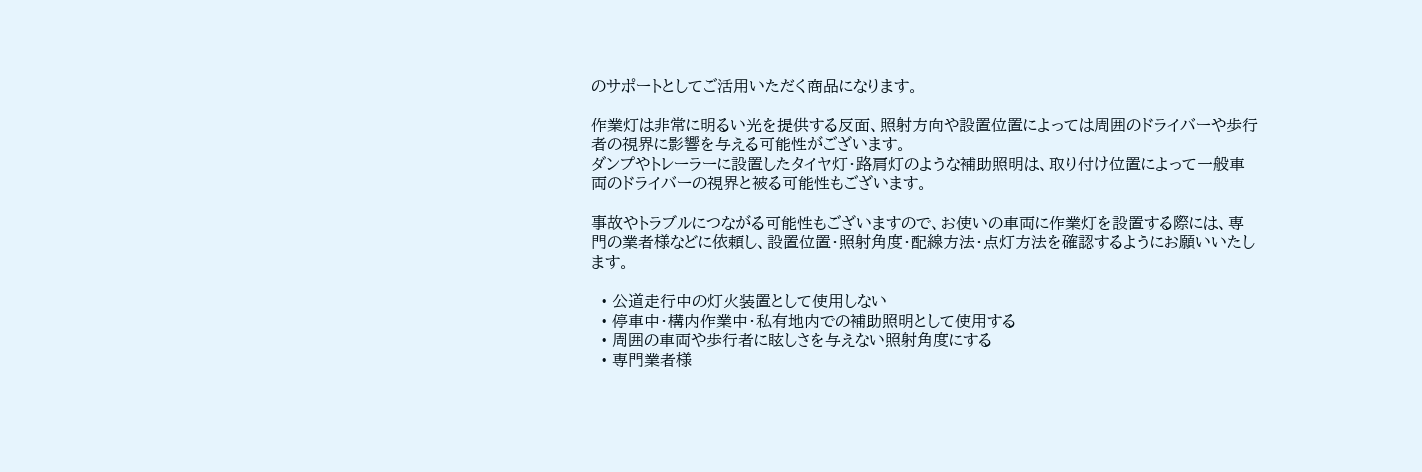のサポートとしてご活用いただく商品になります。

作業灯は非常に明るい光を提供する反面、照射方向や設置位置によっては周囲のドライバーや歩行者の視界に影響を与える可能性がございます。
ダンプやトレーラーに設置したタイヤ灯・路肩灯のような補助照明は、取り付け位置によって一般車両のドライバーの視界と被る可能性もございます。

事故やトラブルにつながる可能性もございますので、お使いの車両に作業灯を設置する際には、専門の業者様などに依頼し、設置位置・照射角度・配線方法・点灯方法を確認するようにお願いいたします。

  • 公道走行中の灯火装置として使用しない
  • 停車中・構内作業中・私有地内での補助照明として使用する
  • 周囲の車両や歩行者に眩しさを与えない照射角度にする
  • 専門業者様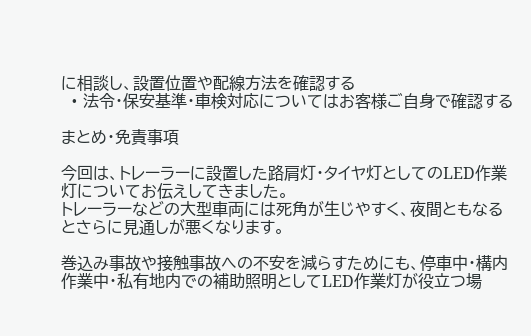に相談し、設置位置や配線方法を確認する
  • 法令・保安基準・車検対応についてはお客様ご自身で確認する

まとめ・免責事項

今回は、トレーラーに設置した路肩灯・タイヤ灯としてのLED作業灯についてお伝えしてきました。
トレーラーなどの大型車両には死角が生じやすく、夜間ともなるとさらに見通しが悪くなります。

巻込み事故や接触事故への不安を減らすためにも、停車中・構内作業中・私有地内での補助照明としてLED作業灯が役立つ場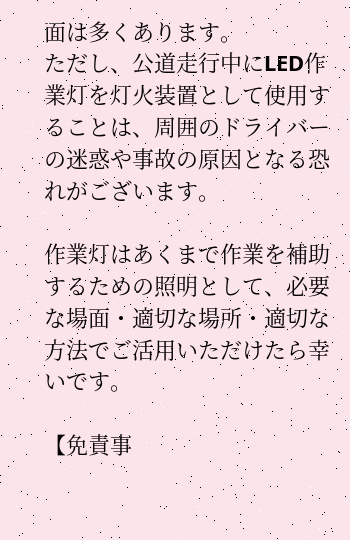面は多くあります。
ただし、公道走行中にLED作業灯を灯火装置として使用することは、周囲のドライバーの迷惑や事故の原因となる恐れがございます。

作業灯はあくまで作業を補助するための照明として、必要な場面・適切な場所・適切な方法でご活用いただけたら幸いです。

【免責事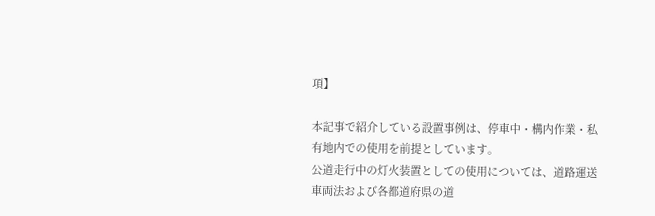項】

本記事で紹介している設置事例は、停車中・構内作業・私有地内での使用を前提としています。
公道走行中の灯火装置としての使用については、道路運送車両法および各都道府県の道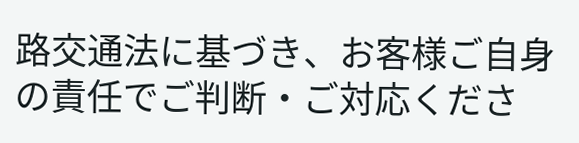路交通法に基づき、お客様ご自身の責任でご判断・ご対応くださ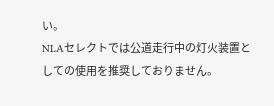い。
NLAセレクトでは公道走行中の灯火装置としての使用を推奨しておりません。